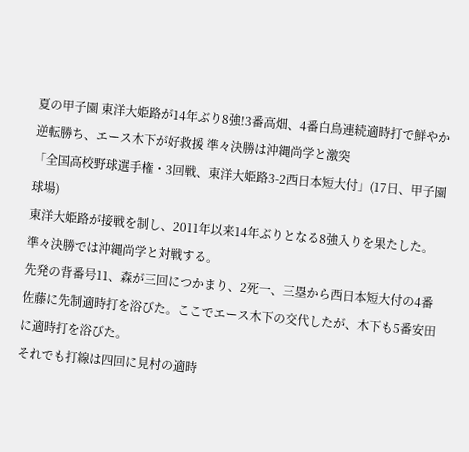夏の甲子園 東洋大姫路が14年ぶり8強!3番高畑、4番白鳥連続適時打で鮮やか逆転勝ち、エース木下が好救援 準々決勝は沖縄尚学と激突
「全国高校野球選手権・3回戦、東洋大姫路3-2西日本短大付」(17日、甲子園球場)
東洋大姫路が接戦を制し、2011年以来14年ぶりとなる8強入りを果たした。準々決勝では沖縄尚学と対戦する。
先発の背番号11、森が三回につかまり、2死一、三塁から西日本短大付の4番佐藤に先制適時打を浴びた。ここでエース木下の交代したが、木下も5番安田に適時打を浴びた。
それでも打線は四回に見村の適時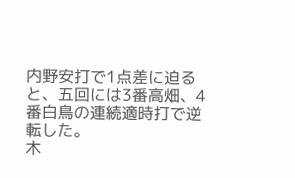内野安打で1点差に迫ると、五回には3番高畑、4番白鳥の連続適時打で逆転した。
木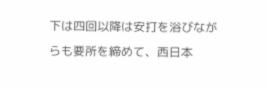下は四回以降は安打を浴びながらも要所を締めて、西日本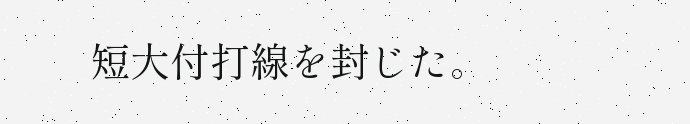短大付打線を封じた。